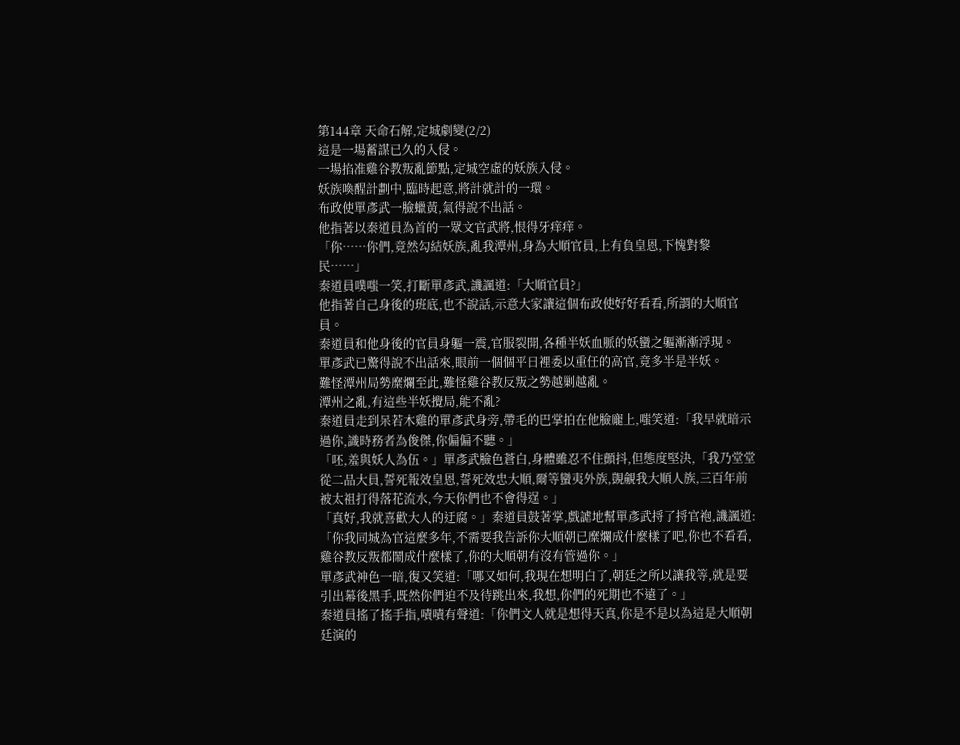第144章 天命石解,定城劇變(2/2)
這是一場蓄謀已久的入侵。
一場掐准雞谷教叛亂節點,定城空虛的妖族入侵。
妖族喚醒計劃中,臨時起意,將計就計的一環。
布政使單彥武一臉蠟黃,氣得說不出話。
他指著以秦道員為首的一眾文官武將,恨得牙痒痒。
「你……你們,竟然勾結妖族,亂我潭州,身為大順官員,上有負皇恩,下愧對黎民……」
秦道員噗嗤一笑,打斷單彥武,譏諷道:「大順官員?」
他指著自己身後的班底,也不說話,示意大家讓這個布政使好好看看,所謂的大順官員。
秦道員和他身後的官員身軀一震,官服裂開,各種半妖血脈的妖蠻之軀漸漸浮現。
單彥武已驚得說不出話來,眼前一個個平日裡委以重任的高官,竟多半是半妖。
難怪潭州局勢糜爛至此,難怪雞谷教反叛之勢越剿越亂。
潭州之亂,有這些半妖攪局,能不亂?
秦道員走到呆若木雞的單彥武身旁,帶毛的巴掌拍在他臉龐上,嗤笑道:「我早就暗示過你,識時務者為俊傑,你偏偏不聽。」
「呸,羞與妖人為伍。」單彥武臉色蒼白,身體雖忍不住顫抖,但態度堅決,「我乃堂堂從二品大員,誓死報效皇恩,誓死效忠大順,爾等蠻夷外族,覬覦我大順人族,三百年前被太祖打得落花流水,今天你們也不會得逞。」
「真好,我就喜歡大人的迂腐。」秦道員鼓著掌,戲謔地幫單彥武捋了捋官袍,譏諷道:「你我同城為官這麼多年,不需要我告訴你大順朝已糜爛成什麼樣了吧,你也不看看,雞谷教反叛都鬧成什麼樣了,你的大順朝有沒有管過你。」
單彥武神色一暗,復又笑道:「哪又如何,我現在想明白了,朝廷之所以讓我等,就是要引出幕後黑手,既然你們迫不及待跳出來,我想,你們的死期也不遠了。」
秦道員搖了搖手指,嘖嘖有聲道:「你們文人就是想得天真,你是不是以為這是大順朝廷演的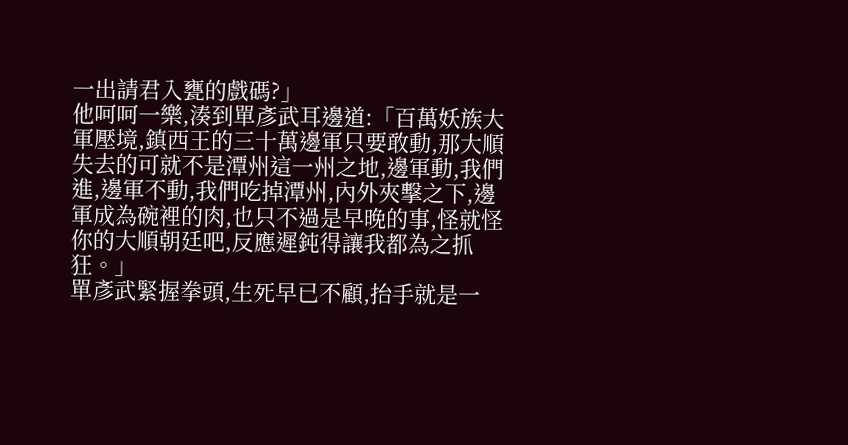一出請君入甕的戲碼?」
他呵呵一樂,湊到單彥武耳邊道:「百萬妖族大軍壓境,鎮西王的三十萬邊軍只要敢動,那大順失去的可就不是潭州這一州之地,邊軍動,我們進,邊軍不動,我們吃掉潭州,內外夾擊之下,邊軍成為碗裡的肉,也只不過是早晚的事,怪就怪你的大順朝廷吧,反應遲鈍得讓我都為之抓狂。」
單彥武緊握拳頭,生死早已不顧,抬手就是一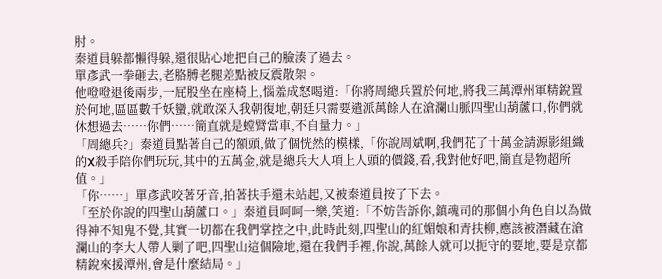肘。
秦道員躲都懶得躲,還很貼心地把自己的臉湊了過去。
單彥武一拳砸去,老胳膊老腿差點被反震散架。
他噔噔退後兩步,一屁股坐在座椅上,惱羞成怒喝道:「你將周總兵置於何地,將我三萬潭州軍精銳置於何地,區區數千妖蠻,就敢深入我朝復地,朝廷只需要遣派萬餘人在滄瀾山脈四聖山葫蘆口,你們就休想過去……你們……簡直就是螳臂當車,不自量力。」
「周總兵?」秦道員點著自己的額頭,做了個恍然的模樣,「你說周斌啊,我們花了十萬金請源影組織的X殺手陪你們玩玩,其中的五萬金,就是總兵大人項上人頭的價錢,看,我對他好吧,簡直是物超所值。」
「你……」單彥武咬著牙音,拍著扶手還未站起,又被秦道員按了下去。
「至於你說的四聖山葫蘆口。」秦道員呵呵一樂,笑道:「不妨告訴你,鎮魂司的那個小角色自以為做得神不知鬼不覺,其實一切都在我們掌控之中,此時此刻,四聖山的紅媚娘和青扶柳,應該被潛藏在滄瀾山的李大人帶人剿了吧,四聖山這個險地,還在我們手裡,你說,萬餘人就可以扼守的要地,要是京都精銳來援潭州,會是什麼結局。」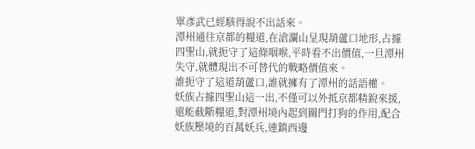單彥武已經駭得說不出話來。
潭州通往京都的糧道,在滄瀾山呈現葫蘆口地形,占據四聖山,就扼守了這條咽喉,平時看不出價值,一旦潭州失守,就體現出不可替代的戰略價值來。
誰扼守了這道葫蘆口,誰就擁有了潭州的話語權。
妖族占據四聖山這一出,不僅可以外抵京都精銳來援,還能截斷糧道,對潭州境內起到關門打狗的作用,配合妖族壓境的百萬妖兵,連鎮西邊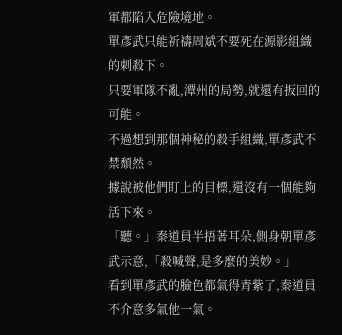軍都陷入危險境地。
單彥武只能祈禱周斌不要死在源影組織的刺殺下。
只要軍隊不亂,潭州的局勢,就還有扳回的可能。
不過想到那個神秘的殺手組織,單彥武不禁頹然。
據說被他們盯上的目標,還沒有一個能夠活下來。
「聽。」秦道員半捂著耳朵,側身朝單彥武示意,「殺喊聲,是多麼的美妙。」
看到單彥武的臉色都氣得青紫了,秦道員不介意多氣他一氣。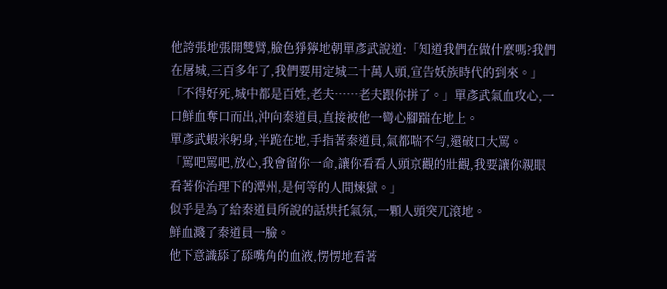他誇張地張開雙臂,臉色猙獰地朝單彥武說道:「知道我們在做什麼嗎?我們在屠城,三百多年了,我們要用定城二十萬人頭,宣告妖族時代的到來。」
「不得好死,城中都是百姓,老夫……老夫跟你拼了。」單彥武氣血攻心,一口鮮血奪口而出,沖向秦道員,直接被他一彎心腳踹在地上。
單彥武蝦米躬身,半跪在地,手指著秦道員,氣都喘不勻,還破口大罵。
「罵吧罵吧,放心,我會留你一命,讓你看看人頭京觀的壯觀,我要讓你親眼看著你治理下的潭州,是何等的人間煉獄。」
似乎是為了給秦道員所說的話烘托氣氛,一顆人頭突兀滾地。
鮮血濺了秦道員一臉。
他下意識舔了舔嘴角的血液,愣愣地看著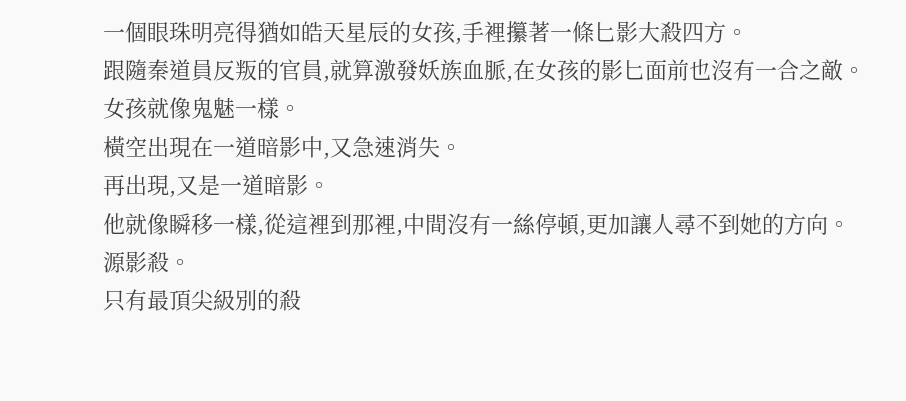一個眼珠明亮得猶如皓天星辰的女孩,手裡攥著一條匕影大殺四方。
跟隨秦道員反叛的官員,就算激發妖族血脈,在女孩的影匕面前也沒有一合之敵。
女孩就像鬼魅一樣。
橫空出現在一道暗影中,又急速消失。
再出現,又是一道暗影。
他就像瞬移一樣,從這裡到那裡,中間沒有一絲停頓,更加讓人尋不到她的方向。
源影殺。
只有最頂尖級別的殺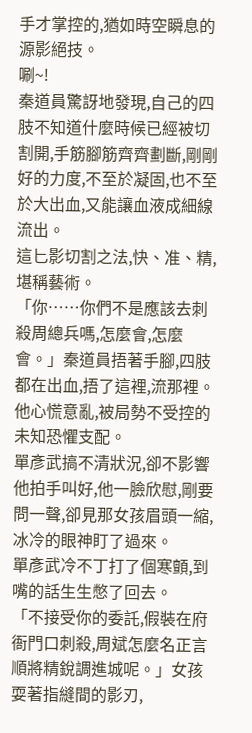手才掌控的,猶如時空瞬息的源影絕技。
唰~!
秦道員驚訝地發現,自己的四肢不知道什麼時候已經被切割開,手筋腳筋齊齊劃斷,剛剛好的力度,不至於凝固,也不至於大出血,又能讓血液成細線流出。
這匕影切割之法,快、准、精,堪稱藝術。
「你……你們不是應該去刺殺周總兵嗎,怎麼會,怎麼會。」秦道員捂著手腳,四肢都在出血,捂了這裡,流那裡。
他心慌意亂,被局勢不受控的未知恐懼支配。
單彥武搞不清狀況,卻不影響他拍手叫好,他一臉欣慰,剛要問一聲,卻見那女孩眉頭一縮,冰冷的眼神盯了過來。
單彥武冷不丁打了個寒顫,到嘴的話生生憋了回去。
「不接受你的委託,假裝在府衙門口刺殺,周斌怎麼名正言順將精銳調進城呢。」女孩耍著指縫間的影刃,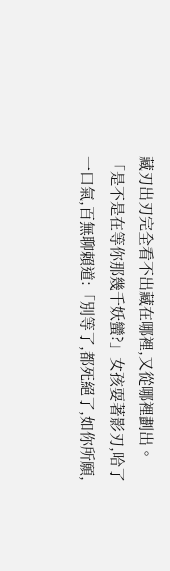藏刃出刃完全看不出藏在哪裡,又從哪裡劃出。
「是不是在等你那幾千妖蠻?」女孩耍著影刃,哈了一口氣,百無聊賴道:「別等了,都死絕了,如你所願,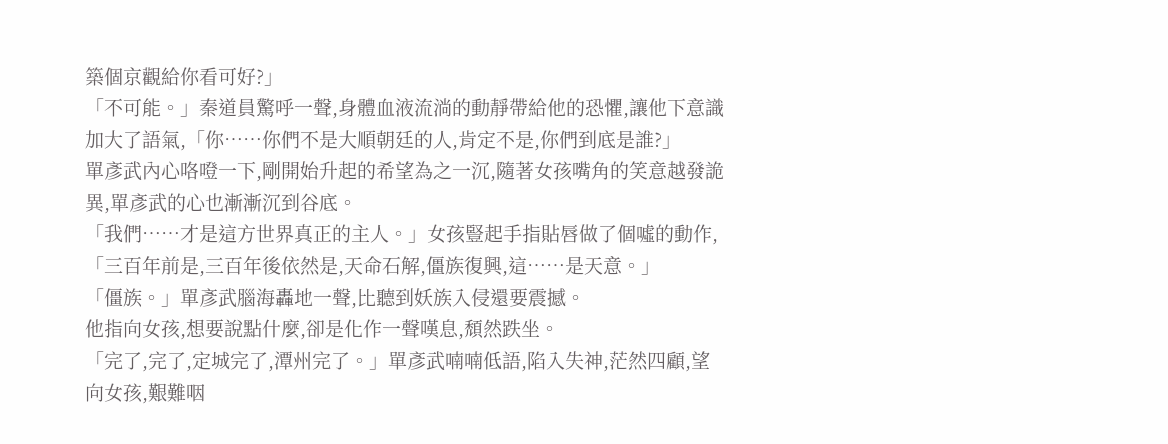築個京觀給你看可好?」
「不可能。」秦道員驚呼一聲,身體血液流淌的動靜帶給他的恐懼,讓他下意識加大了語氣,「你……你們不是大順朝廷的人,肯定不是,你們到底是誰?」
單彥武內心咯噔一下,剛開始升起的希望為之一沉,隨著女孩嘴角的笑意越發詭異,單彥武的心也漸漸沉到谷底。
「我們……才是這方世界真正的主人。」女孩豎起手指貼唇做了個噓的動作,「三百年前是,三百年後依然是,天命石解,僵族復興,這……是天意。」
「僵族。」單彥武腦海轟地一聲,比聽到妖族入侵還要震撼。
他指向女孩,想要說點什麼,卻是化作一聲嘆息,頹然跌坐。
「完了,完了,定城完了,潭州完了。」單彥武喃喃低語,陷入失神,茫然四顧,望向女孩,艱難咽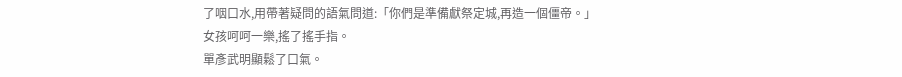了咽口水,用帶著疑問的語氣問道:「你們是準備獻祭定城,再造一個僵帝。」
女孩呵呵一樂,搖了搖手指。
單彥武明顯鬆了口氣。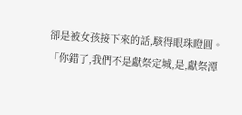卻是被女孩接下來的話,駭得眼珠瞪圓。
「你錯了,我們不是獻祭定城,是,獻祭潭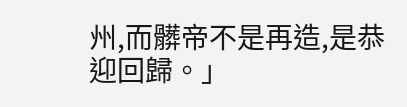州,而髒帝不是再造,是恭迎回歸。」